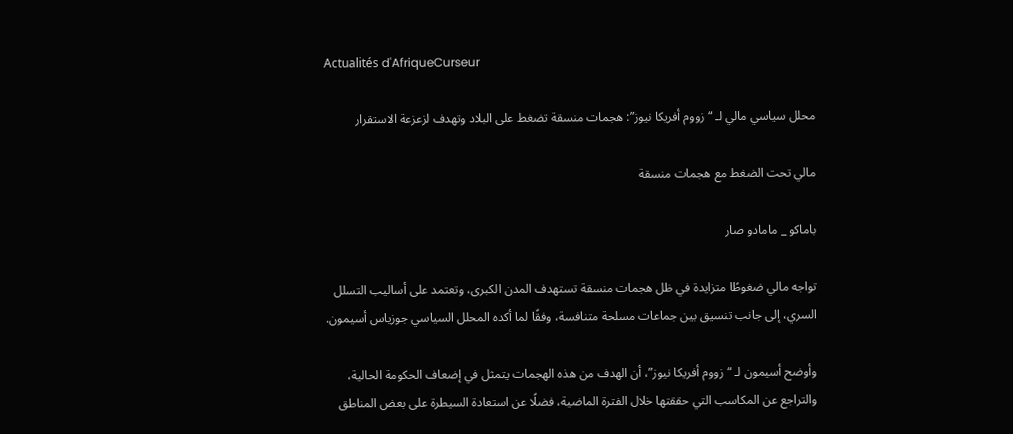Actualités d'AfriqueCurseur

محلل سياسي مالي لـ “زووم أفريكا نيوز”: هجمات منسقة تضغط على البلاد وتهدف لزعزعة الاستقرار

مالي تحت الضغط مع هجمات منسقة

باماكو _ مامادو صار

تواجه مالي ضغوطًا متزايدة في ظل هجمات منسقة تستهدف المدن الكبرى، وتعتمد على أساليب التسلل السري، إلى جانب تنسيق بين جماعات مسلحة متنافسة، وفقًا لما أكده المحلل السياسي جوزياس أسيمون.

وأوضح أسيمون لـ “زووم أفريكا نيوز”، أن الهدف من هذه الهجمات يتمثل في إضعاف الحكومة الحالية، والتراجع عن المكاسب التي حققتها خلال الفترة الماضية، فضلًا عن استعادة السيطرة على بعض المناطق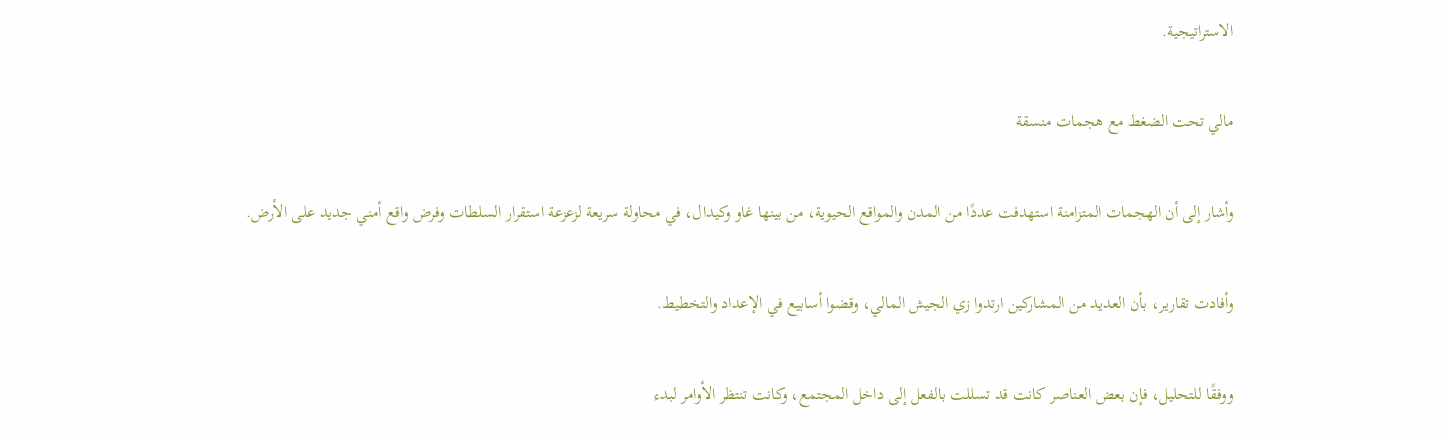الاستراتيجية.

مالي تحت الضغط مع هجمات منسقة

وأشار إلى أن الهجمات المتزامنة استهدفت عددًا من المدن والمواقع الحيوية، من بينها غاو وكيدال، في محاولة سريعة لزعزعة استقرار السلطات وفرض واقع أمني جديد على الأرض.

وأفادت تقارير، بأن العديد من المشاركين ارتدوا زي الجيش المالي، وقضوا أسابيع في الإعداد والتخطيط.

ووفقًا للتحليل، فإن بعض العناصر كانت قد تسللت بالفعل إلى داخل المجتمع، وكانت تنتظر الأوامر لبدء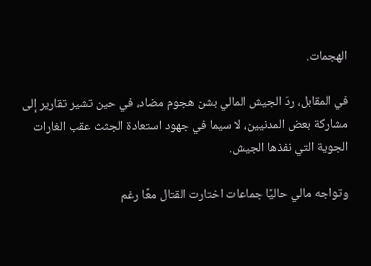الهجمات.

في المقابل، ردّ الجيش المالي بشن هجوم مضاد، في حين تشير تقارير إلى مشاركة بعض المدنيين، لا سيما في جهود استعادة الجثث عقب الغارات الجوية التي نفذها الجيش.

وتواجه مالي حاليًا جماعات اختارت القتال معًا رغم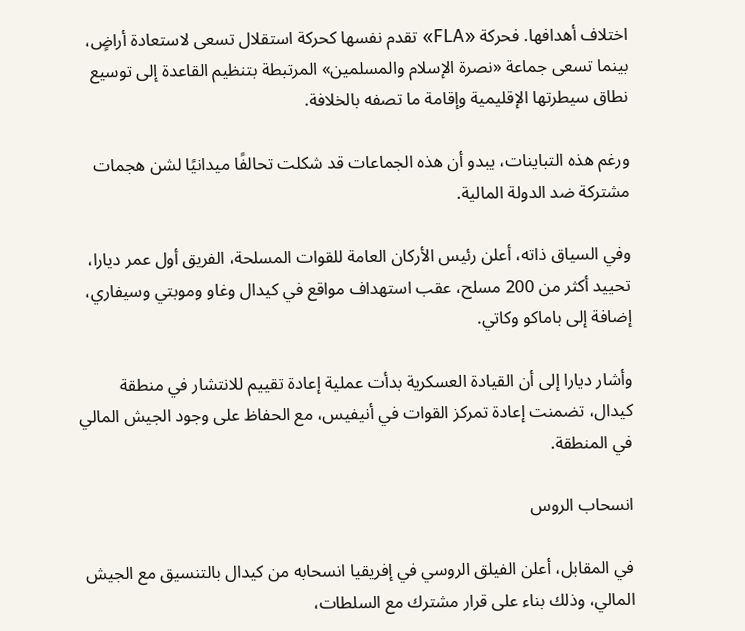اختلاف أهدافها. فحركة «FLA» تقدم نفسها كحركة استقلال تسعى لاستعادة أراضٍ، بينما تسعى جماعة «نصرة الإسلام والمسلمين» المرتبطة بتنظيم القاعدة إلى توسيع نطاق سيطرتها الإقليمية وإقامة ما تصفه بالخلافة.

ورغم هذه التباينات، يبدو أن هذه الجماعات قد شكلت تحالفًا ميدانيًا لشن هجمات مشتركة ضد الدولة المالية.

وفي السياق ذاته، أعلن رئيس الأركان العامة للقوات المسلحة، الفريق أول عمر ديارا، تحييد أكثر من 200 مسلح، عقب استهداف مواقع في كيدال وغاو وموبتي وسيفاري، إضافة إلى باماكو وكاتي.

وأشار ديارا إلى أن القيادة العسكرية بدأت عملية إعادة تقييم للانتشار في منطقة كيدال، تضمنت إعادة تمركز القوات في أنيفيس، مع الحفاظ على وجود الجيش المالي في المنطقة.

انسحاب الروس

في المقابل، أعلن الفيلق الروسي في إفريقيا انسحابه من كيدال بالتنسيق مع الجيش المالي، وذلك بناء على قرار مشترك مع السلطات،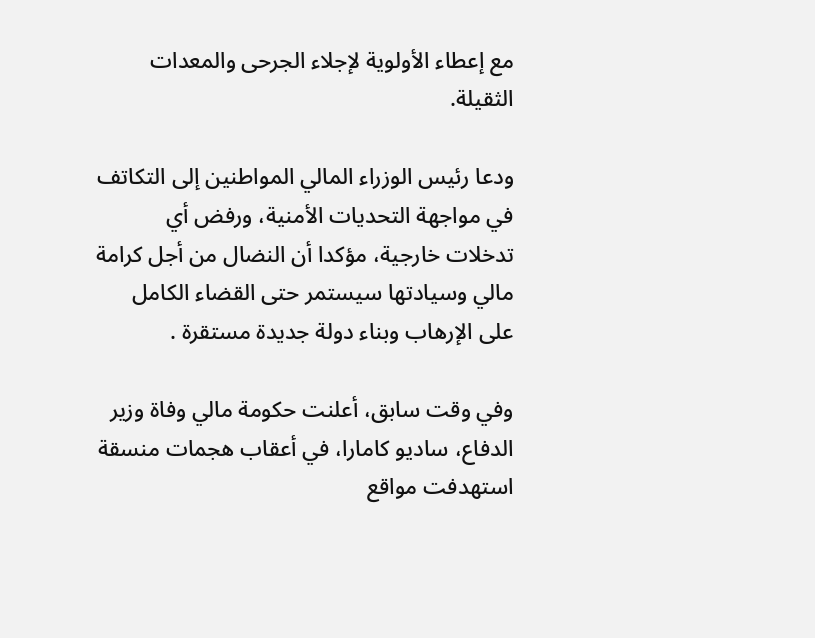مع إعطاء الأولوية لإجلاء الجرحى والمعدات الثقيلة.

ودعا رئيس الوزراء المالي المواطنين إلى التكاتف في مواجهة التحديات الأمنية، ورفض أي تدخلات خارجية، مؤكدا أن النضال من أجل كرامة مالي وسيادتها سيستمر حتى القضاء الكامل على الإرهاب وبناء دولة جديدة مستقرة .

وفي وقت سابق، أعلنت حكومة مالي وفاة وزير الدفاع، ساديو كامارا، في أعقاب هجمات منسقة استهدفت مواقع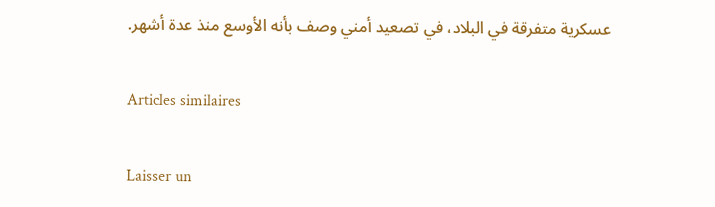عسكرية متفرقة في البلاد، في تصعيد أمني وصف بأنه الأوسع منذ عدة أشهر.

Articles similaires

Laisser un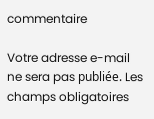commentaire

Votre adresse e-mail ne sera pas publiée. Les champs obligatoires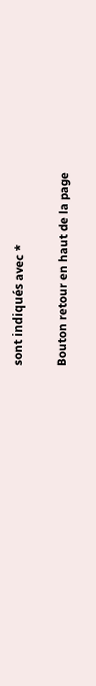sont indiqués avec *

Bouton retour en haut de la page